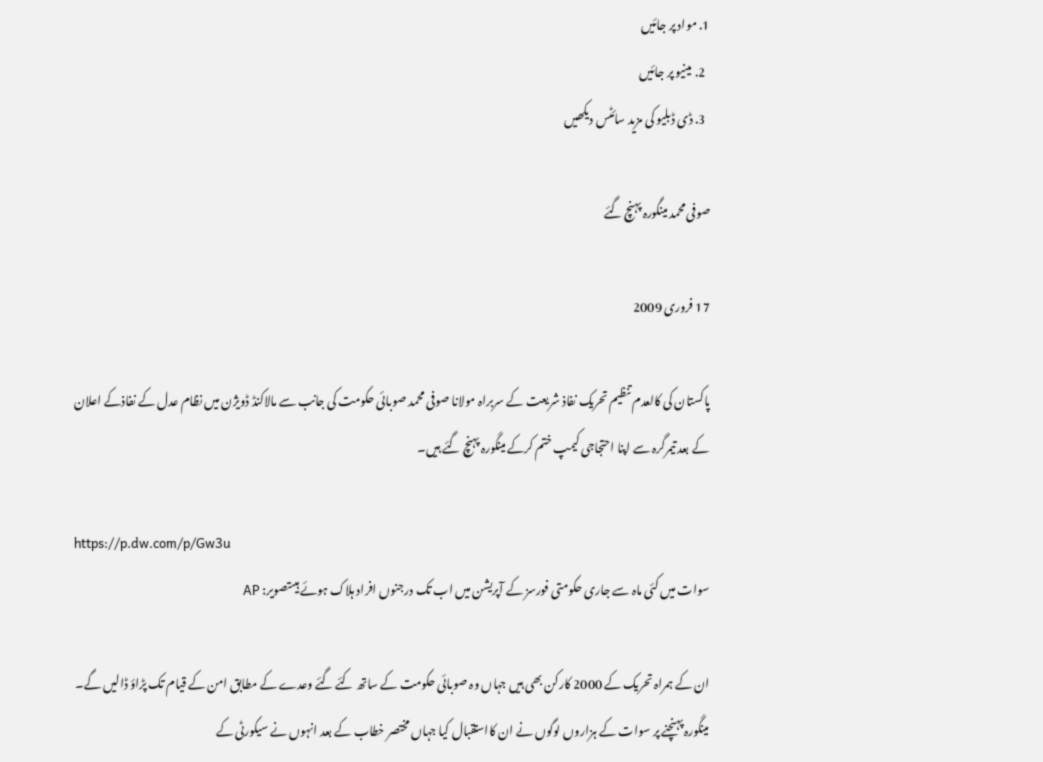1. مواد پر جائیں
  2. مینیو پر جائیں
  3. ڈی ڈبلیو کی مزید سائٹس دیکھیں

صوفی محمد مینگورہ پہنچ گئے

17 فروری 2009

پاکستان کی کالعدم تنظیم تحریک نفاذ شریعت کے سربراہ مولانا صوفی محمد صوبائی حکومت کی جانب سے مالاکنڈ ڈویژن میں نظام عدل کے نفاذکے اعلان کے بعد تیمرگرہ سے اپنا احتجاجی کیمپ ختم کرکے مینگورہ پہنچ گئے ہیں۔

https://p.dw.com/p/Gw3u
سوات میں کئی ماہ سے جاری حکومتی فورسز کے آپریشن میں اب تک درجنوں افراد ہلاک ہوئے ہیںتصویر: AP

ان کے ہمراہ تحریک کے 2000 کارکن بھی ہیں جہاں وہ صوبائی حکومت کے ساتھ کئے گئے وعدے کے مطابق امن کے قیام تک پڑاؤ ڈالیں گے۔ مینگورہ پہنچنے پر سوات کے ہزاروں لوگوں نے ان کااستقبال کیا جہاں مختصر خطاب کے بعد انہوں نے سیکورٹی کے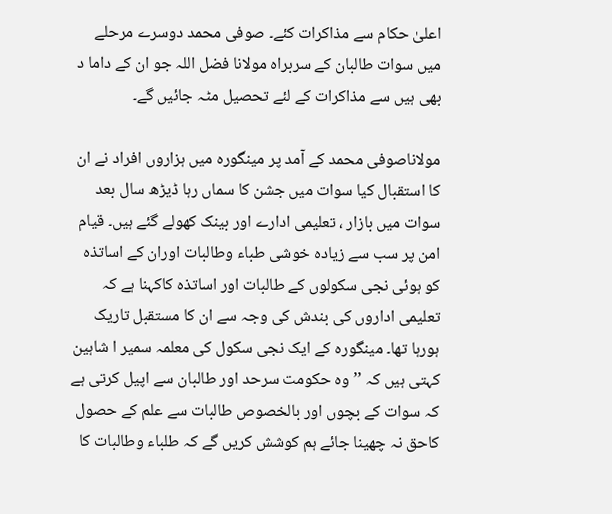اعلیٰ حکام سے مذاکرات کئے۔ صوفی محمد دوسرے مرحلے میں سوات طالبان کے سربراہ مولانا فضل اللہ جو ان کے داما د بھی ہیں سے مذاکرات کے لئے تحصیل مٹہ جائیں گے۔

مولاناصوفی محمد کے آمد پر مینگورہ میں ہزاروں افراد نے ان کا استقبال کیا سوات میں جشن کا سماں رہا ڈیڑھ سال بعد سوات میں بازار ، تعلیمی ادارے اور بینک کھولے گئے ہیں۔ قیام امن پر سب سے زیادہ خوشی طباء وطالبات اوران کے اساتذہ کو ہوئی نجی سکولوں کے طالبات اور اساتذہ کاکہنا ہے کہ تعلیمی اداروں کی بندش کی وجہ سے ان کا مستقبل تاریک ہورہا تھا۔ مینگورہ کے ایک نجی سکول کی معلمہ سمیر ا شاہین کہتی ہیں کہ ’’ وہ حکومت سرحد اور طالبان سے اپیل کرتی ہے کہ سوات کے بچوں اور بالخصوص طالبات سے علم کے حصول کاحق نہ چھینا جائے ہم کوشش کریں گے کہ طلباء وطالبات کا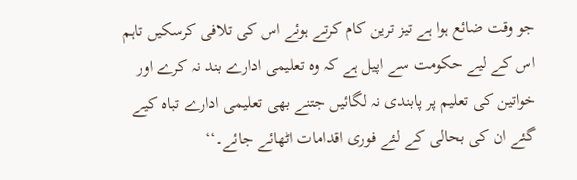جو وقت ضائع ہوا ہے تیز ترین کام کرتے ہوئے اس کی تلافی کرسکیں تاہم اس کے لیے حکومت سے اپیل ہے کہ وہ تعلیمی ادارے بند نہ کرے اور خواتین کی تعلیم پر پابندی نہ لگائیں جتنے بھی تعلیمی ادارے تباہ کیے گئے ان کی بحالی کے لئے فوری اقدامات اٹھائے جائے۔‘‘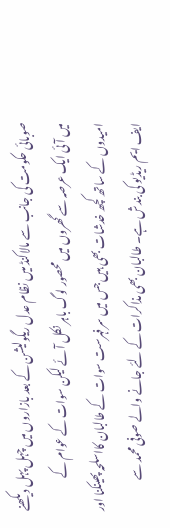صوبائی حکومت کی جانب سے مالاکنڈ میں نظام عدل ریگولیشن کے بعد بازاروں میں چہل پہل دیکھنے میں آئی ایک عرصہ سے گھروں میں محصور لوگ باہر نکل آئے لیکن سوات کے عوام کے امیدوں کے ساتھ کچھ خدشات بھی ہیں جس میں سرفہرست سوات کے طالبان کااسلحہ پھینکنا اور ایف ایم ریڈیو کی بندش ہے۔ طالبان بھی مذاکرات کے لئے جانے والے صوفی محمد سے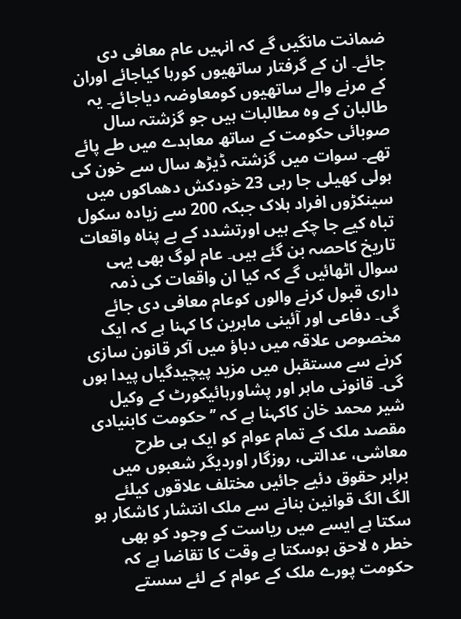ضمانت مانگیں گے کہ انہیں عام معافی دی جائے۔ ان کے گرفتار ساتھیوں کورہا کیاجائے اوران کے مرنے والے ساتھیوں کومعاوضہ دیاجائے۔ یہ طالبان کے وہ مطالبات ہیں جو گزشتہ سال صوبائی حکومت کے ساتھ معاہدے میں طے پائے تھے۔ سوات میں گزشتہ ڈیڑھ سال سے خون کی ہولی کھیلی جا رہی 23 خودکش دھماکوں میں سینکڑوں افراد ہلاک جبکہ 200 سے زیادہ سکول تباہ کیے جا چکے ہیں اورتشدد کے بے پناہ واقعات تاریخ کاحصہ بن گئے ہیں۔ عام لوگ بھی یہی سوال اٹھائیں گے کہ کیا ان واقعات کی ذمہ داری قبول کرنے والوں کوعام معافی دی جائے گی۔ دفاعی اور آئینی ماہرین کا کہنا ہے کہ ایک مخصوص علاقہ میں دباؤ میں آکر قانون سازی کرنے سے مستقبل میں مزید پیچیدگیاں پیدا ہوں گی۔ قانونی ماہر اور پشاورہائیکورٹ کے وکیل شیر محمد خان کاکہنا ہے کہ ’’ حکومت کابنیادی مقصد ملک کے تمام عوام کو ایک ہی طرح معاشی، عدالتی، روزگار اوردیگر شعبوں میں برابر حقوق دئیے جائیں مختلف علاقوں کیلئے الگ الگ قوانین بنانے سے ملک انتشار کاشکار ہو سکتا ہے ایسے میں ریاست کے وجود کو بھی خطر ہ لاحق ہوسکتا ہے وقت کا تقاضا ہے کہ حکومت پورے ملک کے عوام کے لئے سستے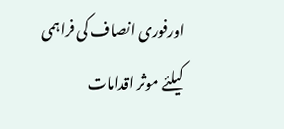اورفوری انصاف کی فراہمی کیلئے موثر اقدامات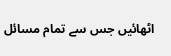اٹھائیں جس سے تمام مسائل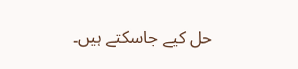حل کیے جاسکتے ہیں۔